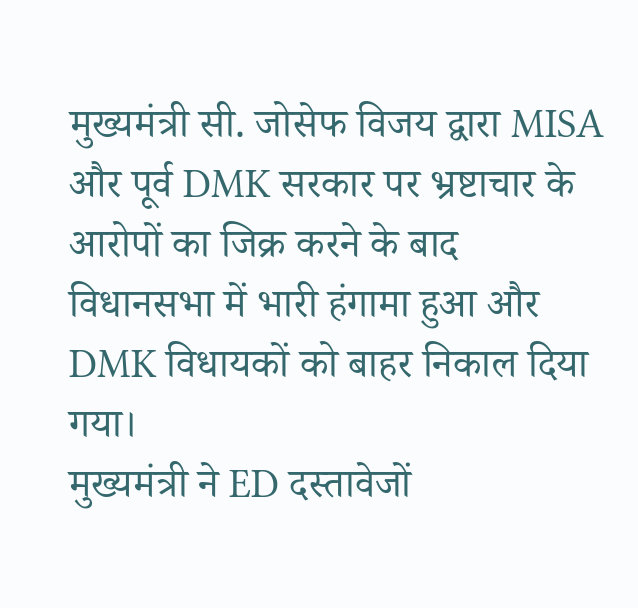मुख्यमंत्री सी. जोसेफ विजय द्वारा MISA और पूर्व DMK सरकार पर भ्रष्टाचार के आरोपों का जिक्र करने के बाद विधानसभा में भारी हंगामा हुआ और DMK विधायकों को बाहर निकाल दिया गया।
मुख्यमंत्री ने ED दस्तावेजों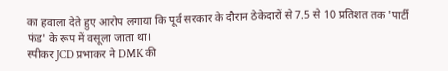का हवाला देते हुए आरोप लगाया कि पूर्व सरकार के दौरान ठेकेदारों से 7.5 से 10 प्रतिशत तक 'पार्टी फंड' के रूप में वसूला जाता था।
स्पीकर JCD प्रभाकर ने DMK की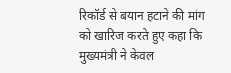रिकॉर्ड से बयान हटाने की मांग को खारिज करते हुए कहा कि मुख्यमंत्री ने केवल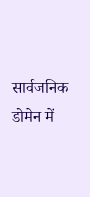सार्वजनिक डोमेन में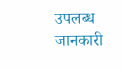उपलब्ध जानकारी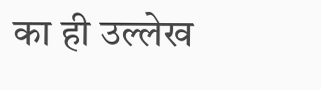का ही उल्लेख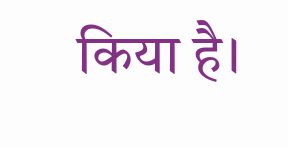किया है।